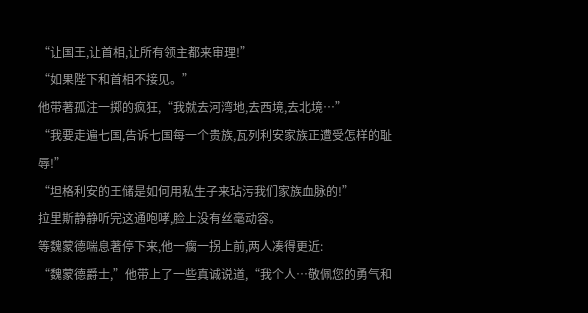“让国王,让首相,让所有领主都来审理!”
“如果陛下和首相不接见。”
他带著孤注一掷的疯狂,“我就去河湾地,去西境,去北境…”
“我要走遍七国,告诉七国每一个贵族,瓦列利安家族正遭受怎样的耻辱!”
“坦格利安的王储是如何用私生子来玷污我们家族血脉的!”
拉里斯静静听完这通咆哮,脸上没有丝毫动容。
等魏蒙德喘息著停下来,他一瘸一拐上前,两人凑得更近:
“魏蒙德爵士,”他带上了一些真诚说道,“我个人…敬佩您的勇气和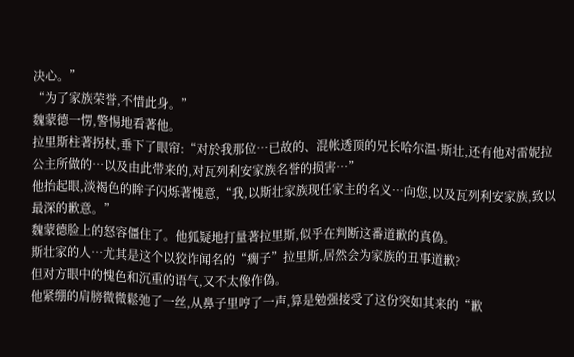决心。”
“为了家族荣誉,不惜此身。”
魏蒙德一愣,警惕地看著他。
拉里斯柱著拐杖,垂下了眼帘:“对於我那位…已故的、混帐透顶的兄长哈尔温·斯壮,还有他对雷妮拉公主所做的…以及由此带来的,对瓦列利安家族名誉的损害…”
他抬起眼,淡褐色的眸子闪烁著愧意,“我,以斯壮家族现任家主的名义…向您,以及瓦列利安家族,致以最深的歉意。”
魏蒙德脸上的怒容僵住了。他狐疑地打量著拉里斯,似乎在判断这番道歉的真偽。
斯壮家的人…尤其是这个以狡诈闻名的“瘸子”拉里斯,居然会为家族的丑事道歉?
但对方眼中的愧色和沉重的语气,又不太像作偽。
他紧绷的肩膀微微鬆弛了一丝,从鼻子里哼了一声,算是勉强接受了这份突如其来的“歉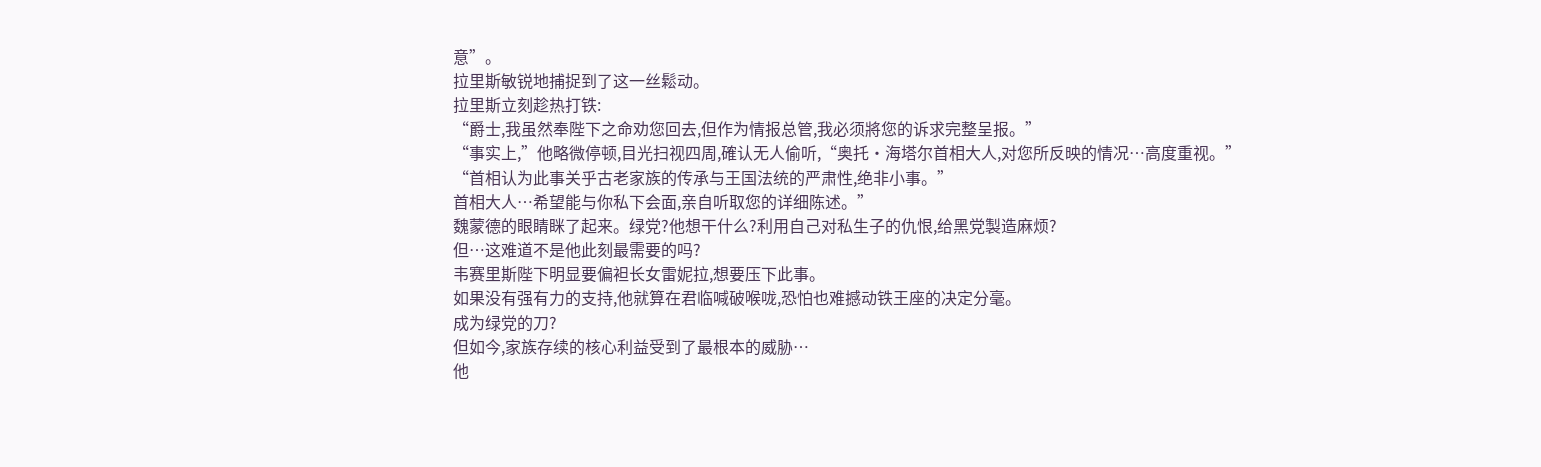意”。
拉里斯敏锐地捕捉到了这一丝鬆动。
拉里斯立刻趁热打铁:
“爵士,我虽然奉陛下之命劝您回去,但作为情报总管,我必须將您的诉求完整呈报。”
“事实上,”他略微停顿,目光扫视四周,確认无人偷听,“奥托·海塔尔首相大人,对您所反映的情况…高度重视。”
“首相认为此事关乎古老家族的传承与王国法统的严肃性,绝非小事。”
首相大人…希望能与你私下会面,亲自听取您的详细陈述。”
魏蒙德的眼睛眯了起来。绿党?他想干什么?利用自己对私生子的仇恨,给黑党製造麻烦?
但…这难道不是他此刻最需要的吗?
韦赛里斯陛下明显要偏袒长女雷妮拉,想要压下此事。
如果没有强有力的支持,他就算在君临喊破喉咙,恐怕也难撼动铁王座的决定分毫。
成为绿党的刀?
但如今,家族存续的核心利益受到了最根本的威胁…
他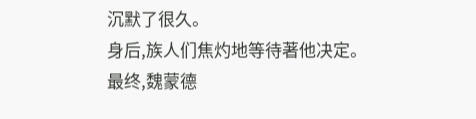沉默了很久。
身后,族人们焦灼地等待著他决定。
最终,魏蒙德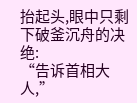抬起头,眼中只剩下破釜沉舟的决绝:
“告诉首相大人,”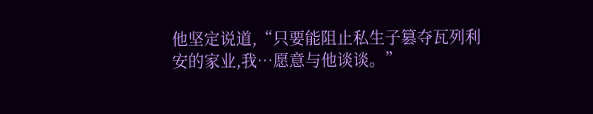他坚定说道,“只要能阻止私生子篡夺瓦列利安的家业,我…愿意与他谈谈。”